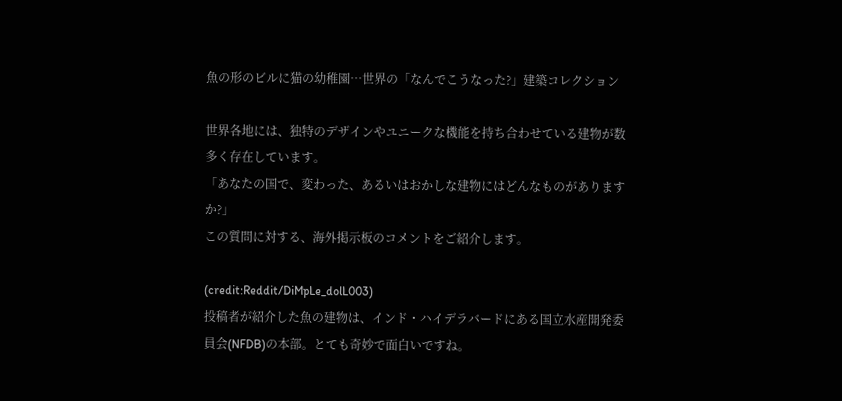魚の形のビルに猫の幼稚園…世界の「なんでこうなった?」建築コレクション

世界各地には、独特のデザインやユニークな機能を持ち合わせている建物が数多く存在しています。
「あなたの国で、変わった、あるいはおかしな建物にはどんなものがありますか?」
この質問に対する、海外掲示板のコメントをご紹介します。

(credit:Reddit/DiMpLe_dolL003)
投稿者が紹介した魚の建物は、インド・ハイデラバードにある国立水産開発委員会(NFDB)の本部。とても奇妙で面白いですね。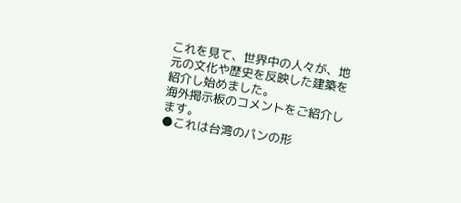これを見て、世界中の人々が、地元の文化や歴史を反映した建築を紹介し始めました。
海外掲示板のコメントをご紹介します。
●これは台湾のパンの形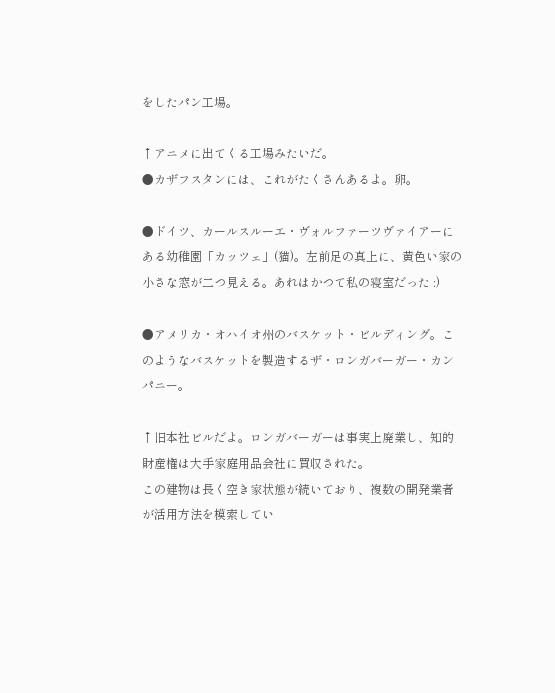をしたパン工場。

↑アニメに出てくる工場みたいだ。
●カザフスタンには、これがたくさんあるよ。卵。

●ドイツ、カールスルーエ・ヴォルファーツヴァイアーにある幼稚園「カッツェ」(猫)。左前足の真上に、黄色い家の小さな窓が二つ見える。あれはかつて私の寝室だった :)

●アメリカ・オハイオ州のバスケット・ビルディング。このようなバスケットを製造するザ・ロンガバーガー・カンパニー。

↑旧本社ビルだよ。ロンガバーガーは事実上廃業し、知的財産権は大手家庭用品会社に買収された。
この建物は長く空き家状態が続いており、複数の開発業者が活用方法を模索してい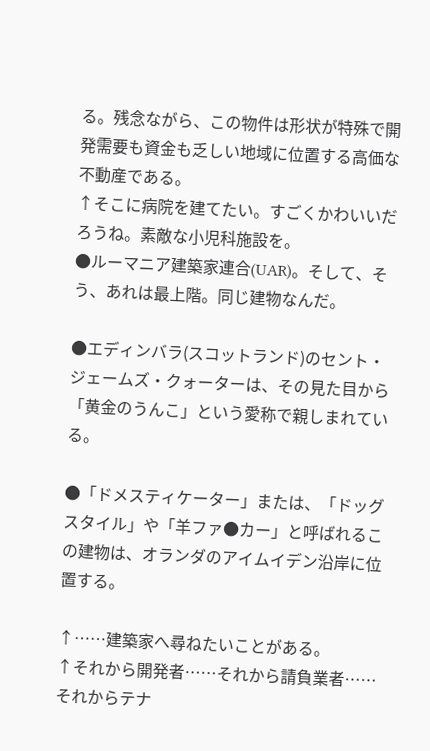る。残念ながら、この物件は形状が特殊で開発需要も資金も乏しい地域に位置する高価な不動産である。
↑そこに病院を建てたい。すごくかわいいだろうね。素敵な小児科施設を。
●ルーマニア建築家連合(UAR)。そして、そう、あれは最上階。同じ建物なんだ。

●エディンバラ(スコットランド)のセント・ジェームズ・クォーターは、その見た目から「黄金のうんこ」という愛称で親しまれている。

●「ドメスティケーター」または、「ドッグスタイル」や「羊ファ●カー」と呼ばれるこの建物は、オランダのアイムイデン沿岸に位置する。

↑……建築家へ尋ねたいことがある。
↑それから開発者……それから請負業者……それからテナ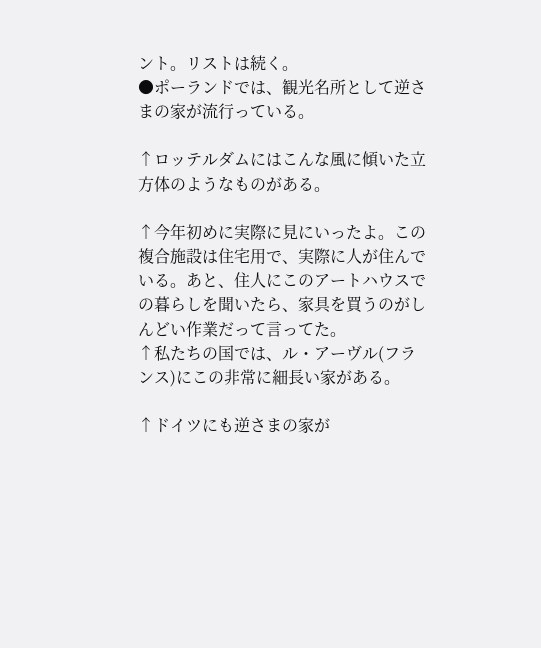ント。リストは続く。
●ポーランドでは、観光名所として逆さまの家が流行っている。

↑ロッテルダムにはこんな風に傾いた立方体のようなものがある。

↑今年初めに実際に見にいったよ。この複合施設は住宅用で、実際に人が住んでいる。あと、住人にこのアートハウスでの暮らしを聞いたら、家具を買うのがしんどい作業だって言ってた。
↑私たちの国では、ル・アーヴル(フランス)にこの非常に細長い家がある。

↑ドイツにも逆さまの家が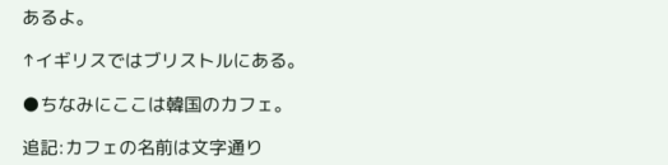あるよ。

↑イギリスではブリストルにある。

●ちなみにここは韓国のカフェ。

追記:カフェの名前は文字通り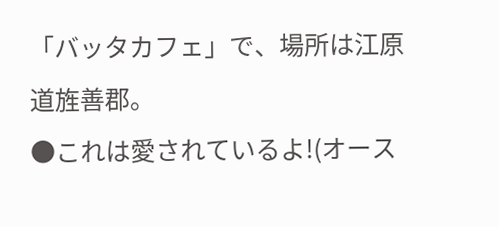「バッタカフェ」で、場所は江原道旌善郡。
●これは愛されているよ!(オース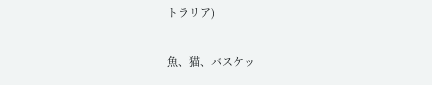トラリア)

魚、猫、バスケッ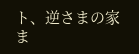ト、逆さまの家ま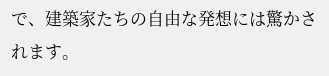で、建築家たちの自由な発想には驚かされます。